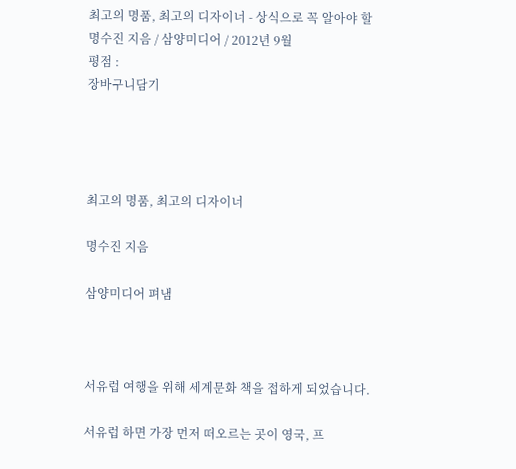최고의 명품, 최고의 디자이너 - 상식으로 꼭 알아야 할
명수진 지음 / 삼양미디어 / 2012년 9월
평점 :
장바구니담기




최고의 명품, 최고의 디자이너

명수진 지음

삼양미디어 펴냄



서유럽 여행을 위해 세계문화 책을 접하게 되었습니다.

서유럽 하면 가장 먼저 떠오르는 곳이 영국, 프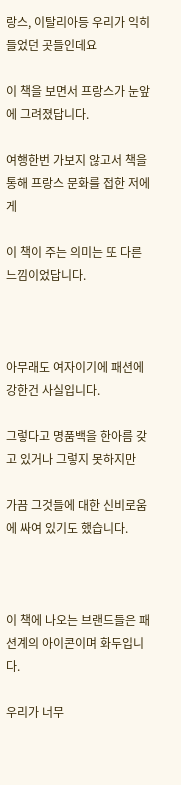랑스, 이탈리아등 우리가 익히 들었던 곳들인데요

이 책을 보면서 프랑스가 눈앞에 그려졌답니다.

여행한번 가보지 않고서 책을 통해 프랑스 문화를 접한 저에게

이 책이 주는 의미는 또 다른 느낌이었답니다.



아무래도 여자이기에 패션에 강한건 사실입니다.

그렇다고 명품백을 한아름 갖고 있거나 그렇지 못하지만

가끔 그것들에 대한 신비로움에 싸여 있기도 했습니다.



이 책에 나오는 브랜드들은 패션계의 아이콘이며 화두입니다.

우리가 너무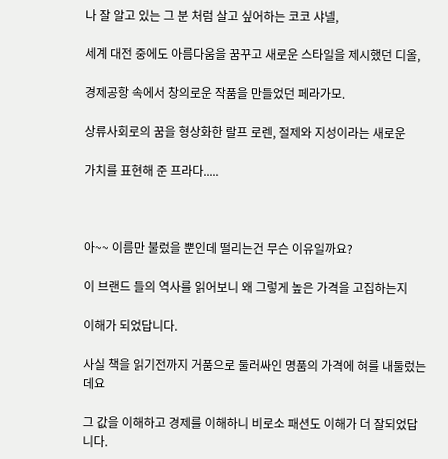나 잘 알고 있는 그 분 처럼 살고 싶어하는 코코 샤넬,

세계 대전 중에도 아름다움을 꿈꾸고 새로운 스타일을 제시했던 디올,

경제공항 속에서 창의로운 작품을 만들었던 페라가모.

상류사회로의 꿈을 형상화한 랄프 로렌, 절제와 지성이라는 새로운

가치를 표현해 준 프라다.....



아~~ 이름만 불렀을 뿐인데 떨리는건 무슨 이유일까요?

이 브랜드 들의 역사를 읽어보니 왜 그렇게 높은 가격을 고집하는지

이해가 되었답니다.

사실 책을 읽기전까지 거품으로 둘러싸인 명품의 가격에 혀를 내둘렀는데요

그 값을 이해하고 경제를 이해하니 비로소 패션도 이해가 더 잘되었답니다.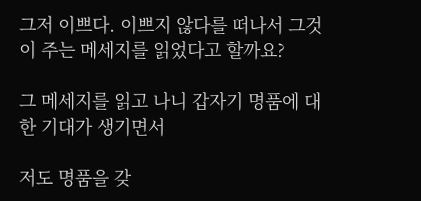그저 이쁘다. 이쁘지 않다를 떠나서 그것이 주는 메세지를 읽었다고 할까요?

그 메세지를 읽고 나니 갑자기 명품에 대한 기대가 생기면서

저도 명품을 갖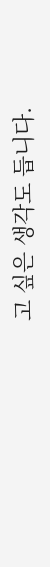고 싶은 생각도 듭니다.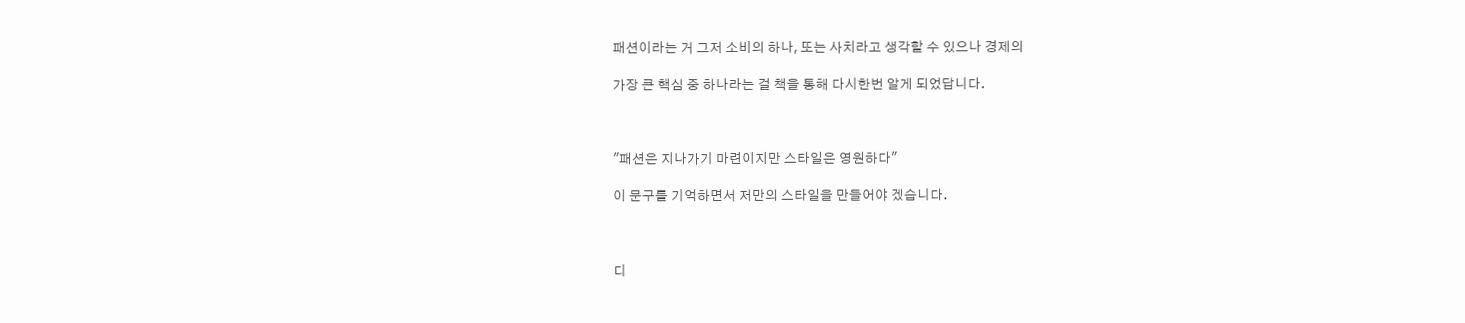패션이라는 거 그저 소비의 하나, 또는 사치라고 생각할 수 있으나 경제의

가장 큰 핵심 중 하나라는 걸 책을 통해 다시한번 알게 되었답니다.



"패션은 지나가기 마련이지만 스타일은 영원하다"

이 문구를 기억하면서 저만의 스타일을 만들어야 겠습니다.



디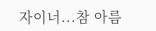자이너...참 아름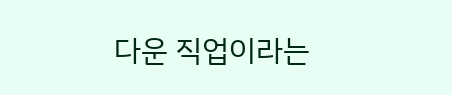다운 직업이라는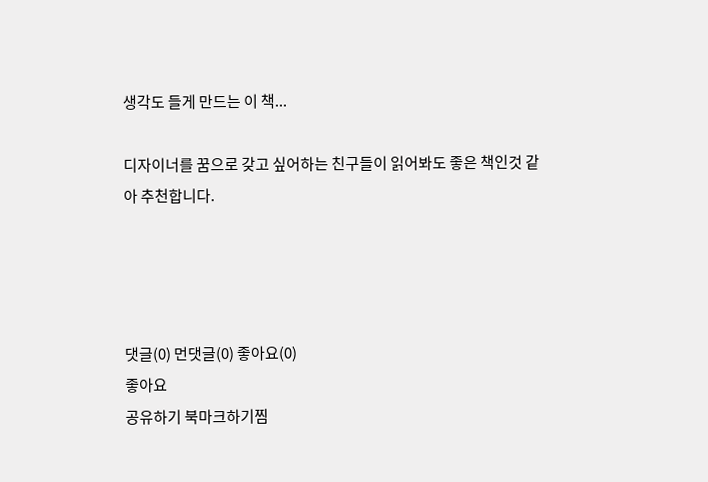생각도 들게 만드는 이 책...

디자이너를 꿈으로 갖고 싶어하는 친구들이 읽어봐도 좋은 책인것 같아 추천합니다.




댓글(0) 먼댓글(0) 좋아요(0)
좋아요
공유하기 북마크하기찜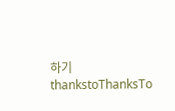하기 thankstoThanksTo